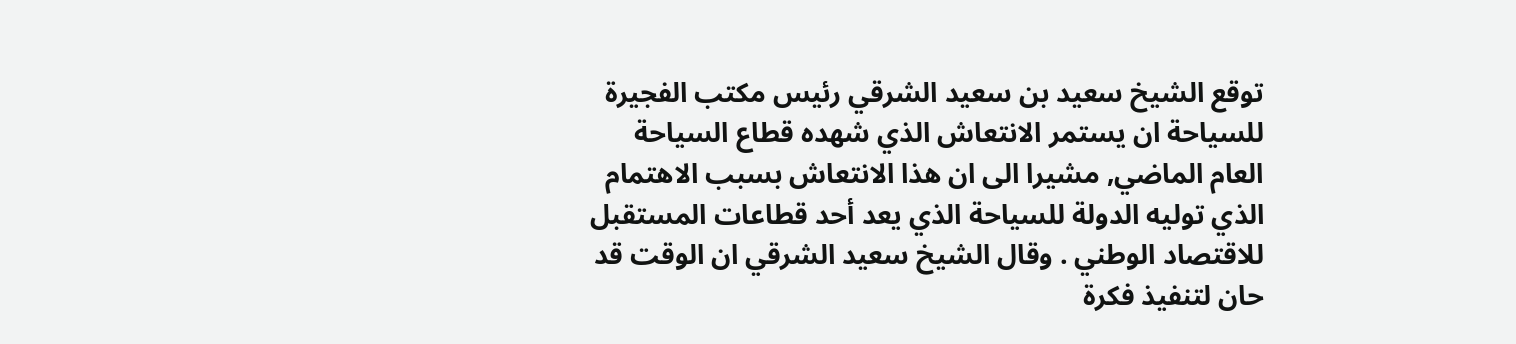توقع الشيخ سعيد بن سعيد الشرقي رئيس مكتب الفجيرة للسياحة ان يستمر الانتعاش الذي شهده قطاع السياحة العام الماضي, مشيرا الى ان هذا الانتعاش بسبب الاهتمام الذي توليه الدولة للسياحة الذي يعد أحد قطاعات المستقبل للاقتصاد الوطني . وقال الشيخ سعيد الشرقي ان الوقت قد حان لتنفيذ فكرة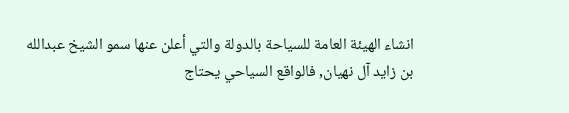انشاء الهيئة العامة للسياحة بالدولة والتي أعلن عنها سمو الشيخ عبدالله بن زايد آل نهيان, فالواقع السياحي يحتاج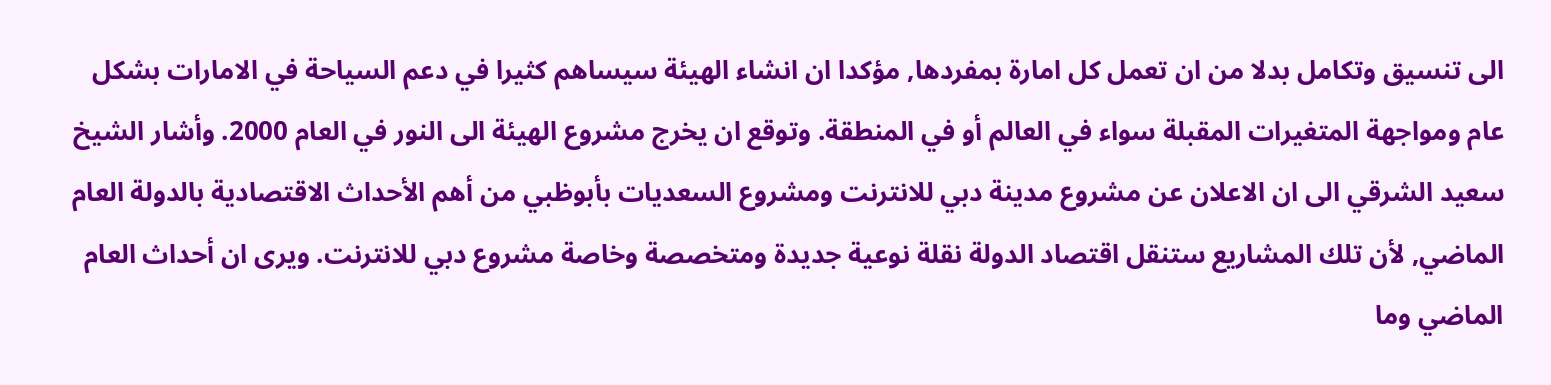الى تنسيق وتكامل بدلا من ان تعمل كل امارة بمفردها, مؤكدا ان انشاء الهيئة سيساهم كثيرا في دعم السياحة في الامارات بشكل عام ومواجهة المتغيرات المقبلة سواء في العالم أو في المنطقة. وتوقع ان يخرج مشروع الهيئة الى النور في العام 2000. وأشار الشيخ سعيد الشرقي الى ان الاعلان عن مشروع مدينة دبي للانترنت ومشروع السعديات بأبوظبي من أهم الأحداث الاقتصادية بالدولة العام الماضي, لأن تلك المشاريع ستنقل اقتصاد الدولة نقلة نوعية جديدة ومتخصصة وخاصة مشروع دبي للانترنت. ويرى ان أحداث العام الماضي وما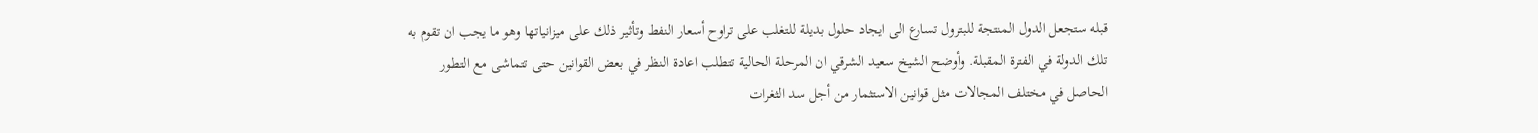قبله ستجعل الدول المنتجة للبترول تسارع الى ايجاد حلول بديلة للتغلب على تراوح أسعار النفط وتأثير ذلك على ميزانياتها وهو ما يجب ان تقوم به تلك الدولة في الفترة المقبلة. وأوضح الشيخ سعيد الشرقي ان المرحلة الحالية تتطلب اعادة النظر في بعض القوانين حتى تتماشى مع التطور الحاصل في مختلف المجالات مثل قوانين الاستثمار من أجل سد الثغرات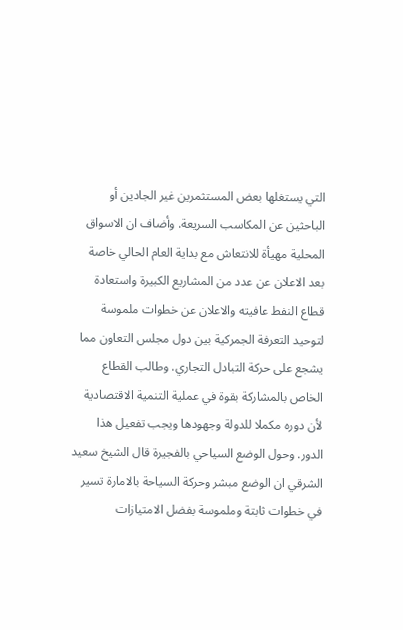التي يستغلها بعض المستثمرين غير الجادين أو الباحثين عن المكاسب السريعة. وأضاف ان الاسواق المحلية مهيأة للانتعاش مع بداية العام الحالي خاصة بعد الاعلان عن عدد من المشاريع الكبيرة واستعادة قطاع النفط عافيته والاعلان عن خطوات ملموسة لتوحيد التعرفة الجمركية بين دول مجلس التعاون مما يشجع على حركة التبادل التجاري. وطالب القطاع الخاص بالمشاركة بقوة في عملية التنمية الاقتصادية لأن دوره مكملا للدولة وجهودها ويجب تفعيل هذا الدور. وحول الوضع السياحي بالفجيرة قال الشيخ سعيد الشرقي ان الوضع مبشر وحركة السياحة بالامارة تسير في خطوات ثابتة وملموسة بفضل الامتيازات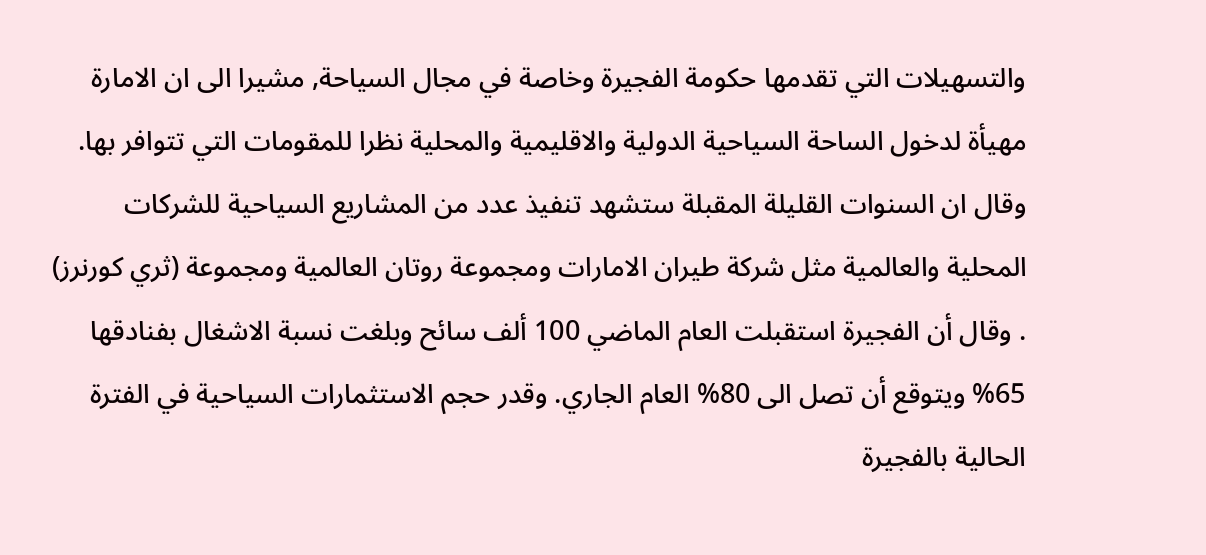والتسهيلات التي تقدمها حكومة الفجيرة وخاصة في مجال السياحة, مشيرا الى ان الامارة مهيأة لدخول الساحة السياحية الدولية والاقليمية والمحلية نظرا للمقومات التي تتوافر بها. وقال ان السنوات القليلة المقبلة ستشهد تنفيذ عدد من المشاريع السياحية للشركات المحلية والعالمية مثل شركة طيران الامارات ومجموعة روتان العالمية ومجموعة (ثري كورنرز) . وقال أن الفجيرة استقبلت العام الماضي 100 ألف سائح وبلغت نسبة الاشغال بفنادقها 65% ويتوقع أن تصل الى 80% العام الجاري. وقدر حجم الاستثمارات السياحية في الفترة الحالية بالفجيرة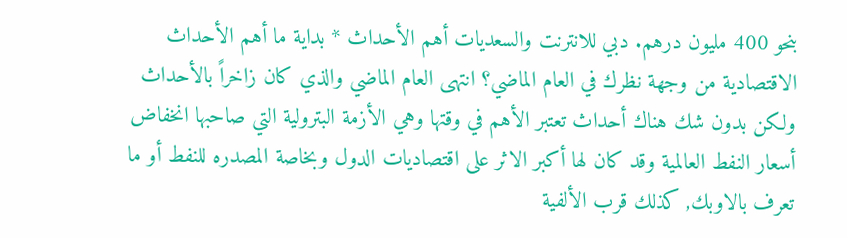بنحو 400 مليون درهم. دبي للانترنت والسعديات أهم الأحداث * بداية ما أهم الأحداث الاقتصادية من وجهة نظرك في العام الماضي؟ انتهى العام الماضي والذي كان زاخراً بالأحداث ولكن بدون شك هناك أحداث تعتبر الأهم في وقتها وهي الأزمة البترولية التي صاحبها انخفاض أسعار النفط العالمية وقد كان لها أكبر الاثر على اقتصاديات الدول وبخاصة المصدره للنفط أو ما تعرف بالاوبك, كذلك قرب الألفية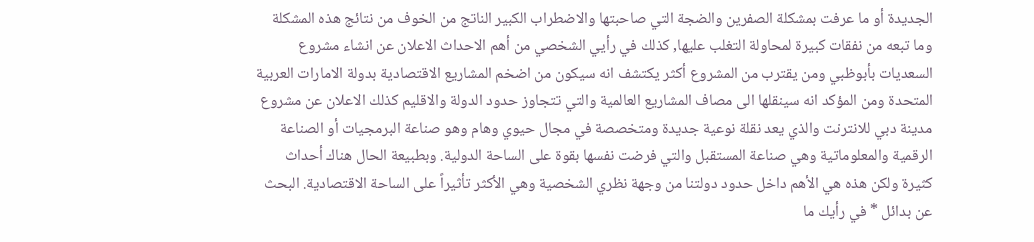الجديدة أو ما عرفت بمشكلة الصفرين والضجة التي صاحبتها والاضطراب الكبير الناتج من الخوف من نتائج هذه المشكلة وما تبعه من نفقات كبيرة لمحاولة التغلب عليها, كذلك في رأيي الشخصي من أهم الاحداث الاعلان عن انشاء مشروع السعديات بأبوظبي ومن يقترب من المشروع أكثر يكتشف انه سيكون من اضخم المشاريع الاقتصادية بدولة الامارات العربية المتحدة ومن المؤكد انه سينقلها الى مصاف المشاريع العالمية والتي تتجاوز حدود الدولة والاقليم كذلك الاعلان عن مشروع مدينة دبي للانترنت والذي يعد نقلة نوعية جديدة ومتخصصة في مجال حيوي وهام وهو صناعة البرمجيات أو الصناعة الرقمية والمعلوماتية وهي صناعة المستقبل والتي فرضت نفسها بقوة على الساحة الدولية. وبطبيعة الحال هناك أحداث كثيرة ولكن هذه هي الأهم داخل حدود دولتنا من وجهة نظري الشخصية وهي الأكثر تأثيراً على الساحة الاقتصادية. البحث عن بدائل * في رأيك ما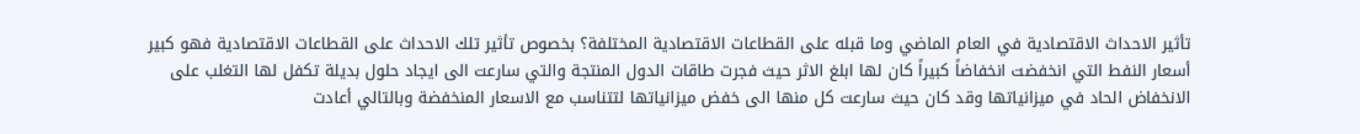تأثير الاحداث الاقتصادية في العام الماضي وما قبله على القطاعات الاقتصادية المختلفة؟ بخصوص تأثير تلك الاحداث على القطاعات الاقتصادية فهو كبير أسعار النفط التي انخفضت انخفاضاً كبيراً كان لها ابلغ الاثر حيث فجرت طاقات الدول المنتجة والتي سارعت الى ايجاد حلول بديلة تكفل لها التغلب على الانخفاض الحاد في ميزانياتها وقد كان حيث سارعت كل منها الى خفض ميزانياتها لتتناسب مع الاسعار المنخفضة وبالتالي أعادت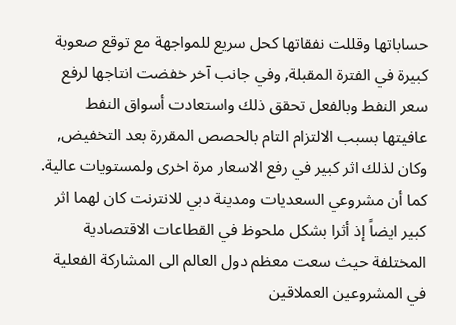حساباتها وقللت نفقاتها كحل سريع للمواجهة مع توقع صعوبة كبيرة في الفترة المقبلة, وفي جانب آخر خفضت انتاجها لرفع سعر النفط وبالفعل تحقق ذلك واستعادت أسواق النفط عافيتها بسبب الالتزام التام بالحصص المقررة بعد التخفيض, وكان لذلك اثر كبير في رفع الاسعار مرة اخرى ولمستويات عالية. كما أن مشروعي السعديات ومدينة دبي للانترنت كان لهما اثر كبير ايضاً إذ أثرا بشكل ملحوظ في القطاعات الاقتصادية المختلفة حيث سعت معظم دول العالم الى المشاركة الفعلية في المشروعين العملاقين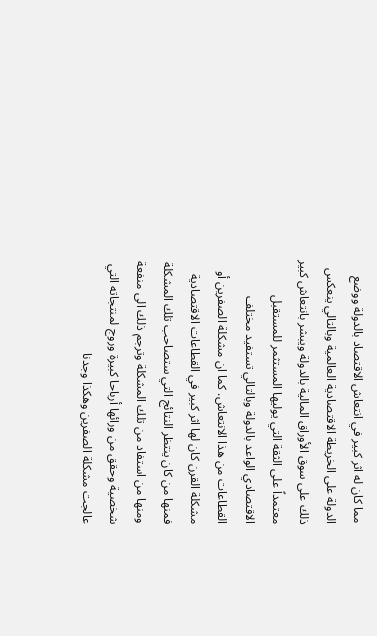مما كان له اثر كبير في انتعاش الاقتصاد بالدولة ووضع الدولة على الخريطة الاقتصادية العالمية وبالتالي ينعكس ذلك على سوق الأوراق المالية بالدولة ويبشر بانتعاش كبير معتمداً على الثقة التي يوليها المستثمر للمستقبل الاقتصادي الواعد بالدولة وبالتالي تستفيد مختلف القطاعات من هذا الانتعاش. كما ان مشكلة الصفرين أو مشكلة القرن كان لها اثر كبير في القطاعات الاقتصادية فمنها من كان ينتظر النتائج التي ستصاحب تلك المشكلة ومنها من استفاد من تلك المشكلة وترجم ذلك الى منفعة شخصية وحقق من ورائها أرباحا كبيرة وروج لمنتجاته التي عالجت مشكلة الصفرين وهكذا وجدنا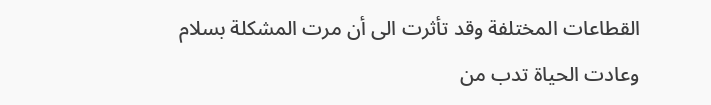القطاعات المختلفة وقد تأثرت الى أن مرت المشكلة بسلام وعادت الحياة تدب من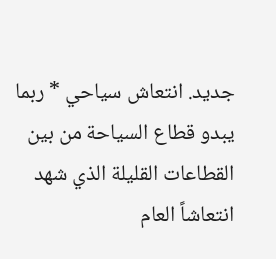جديد. انتعاش سياحي * ربما يبدو قطاع السياحة من بين القطاعات القليلة الذي شهد انتعاشاً العام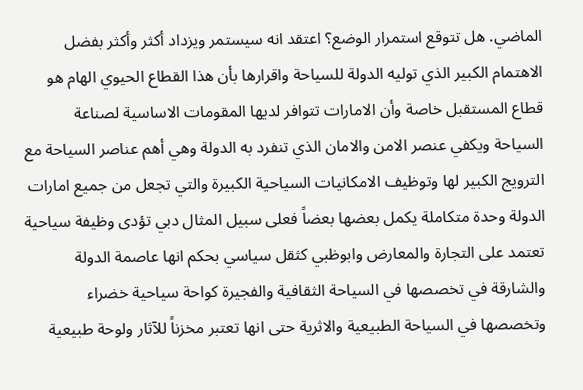الماضي. هل تتوقع استمرار الوضع؟ اعتقد انه سيستمر ويزداد أكثر وأكثر بفضل الاهتمام الكبير الذي توليه الدولة للسياحة واقرارها بأن هذا القطاع الحيوي الهام هو قطاع المستقبل خاصة وأن الامارات تتوافر لديها المقومات الاساسية لصناعة السياحة ويكفي عنصر الامن والامان الذي تنفرد به الدولة وهي أهم عناصر السياحة مع الترويج الكبير لها وتوظيف الامكانيات السياحية الكبيرة والتي تجعل من جميع امارات الدولة وحدة متكاملة يكمل بعضها بعضاً فعلى سبيل المثال دبي تؤدى وظيفة سياحية تعتمد على التجارة والمعارض وابوظبي كثقل سياسي بحكم انها عاصمة الدولة والشارقة في تخصصها في السياحة الثقافية والفجيرة كواحة سياحية خضراء وتخصصها في السياحة الطبيعية والاثرية حتى انها تعتبر مخزناً للآثار ولوحة طبيعية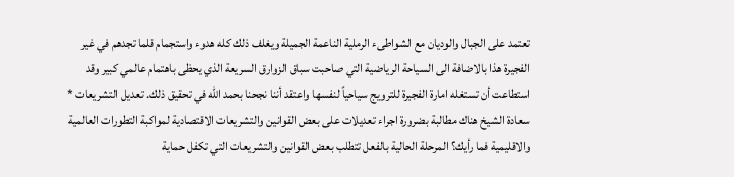تعتمد على الجبال والوديان مع الشواطىء الرملية الناعمة الجميلة ويغلف ذلك كله هدوء واستجمام قلما تجدهم في غير الفجيرة هذا بالاضافة الى السياحة الرياضية التي صاحبت سباق الزوارق السريعة الذي يحظى باهتمام عالمي كبير وقد استطاعت أن تستغله امارة الفجيرة للترويج سياحياً لنفسها واعتقد أننا نجحنا بحمد الله في تحقيق ذلك. تعديل التشريعات * سعادة الشيخ هناك مطالبة بضرورة اجراء تعديلات على بعض القوانين والتشريعات الاقتصادية لمواكبة التطورات العالمية والاقليمية فما رأيك؟ المرحلة الحالية بالفعل تتطلب بعض القوانين والتشريعات التي تكفل حماية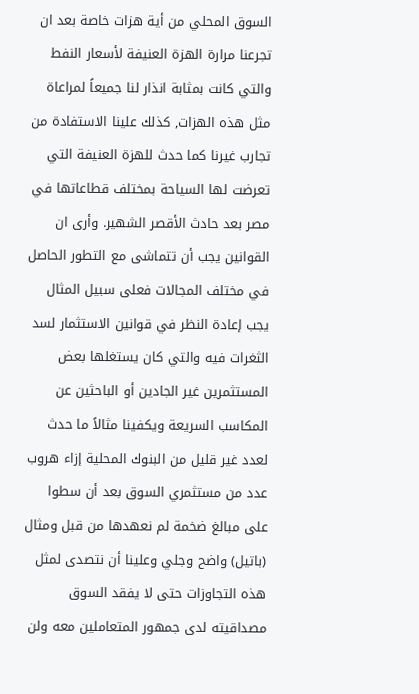السوق المحلي من أية هزات خاصة بعد ان تجرعنا مرارة الهزة العنيفة لأسعار النفط والتي كانت بمثابة انذار لنا جميعاً لمراعاة مثل هذه الهزات, كذلك علينا الاستفادة من تجارب غيرنا كما حدث للهزة العنيفة التي تعرضت لها السياحة بمختلف قطاعاتها في مصر بعد حادث الأقصر الشهير. وأرى ان القوانين يجب أن تتماشى مع التطور الحاصل في مختلف المجالات فعلى سبيل المثال يجب إعادة النظر في قوانين الاستثمار لسد الثغرات فيه والتي كان يستغلها بعض المستثمرين غير الجادين أو الباحثين عن المكاسب السريعة ويكفينا مثالاً ما حدث لعدد غير قليل من البنوك المحلية إزاء هروب عدد من مستثمري السوق بعد أن سطوا على مبالغ ضخمة لم نعهدها من قبل ومثال (باتيل) واضح وجلي وعلينا أن نتصدى لمثل هذه التجاوزات حتى لا يفقد السوق مصداقيته لدى جمهور المتعاملين معه ولن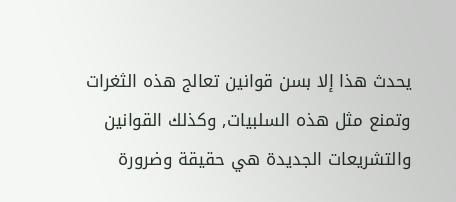يحدث هذا إلا بسن قوانين تعالج هذه الثغرات وتمنع مثل هذه السلبيات, وكذلك القوانين والتشريعات الجديدة هي حقيقة وضرورة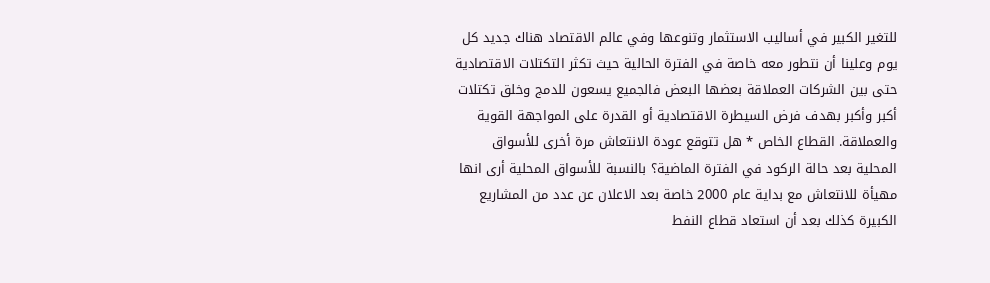للتغير الكبير في أساليب الاستثمار وتنوعها وفي عالم الاقتصاد هناك جديد كل يوم وعلينا أن نتطور معه خاصة في الفترة الحالية حيث تكثر التكتلات الاقتصادية حتى بين الشركات العملاقة بعضها البعض فالجميع يسعون للدمج وخلق تكتلات أكبر وأكبر بهدف فرض السيطرة الاقتصادية أو القدرة على المواجهة القوية والعملاقة. القطاع الخاص * هل تتوقع عودة الانتعاش مرة أخرى للأسواق المحلية بعد حالة الركود في الفترة الماضية؟ بالنسبة للأسواق المحلية أرى انها مهيأة للانتعاش مع بداية عام 2000 خاصة بعد الاعلان عن عدد من المشاريع الكبيرة كذلك بعد أن استعاد قطاع النفط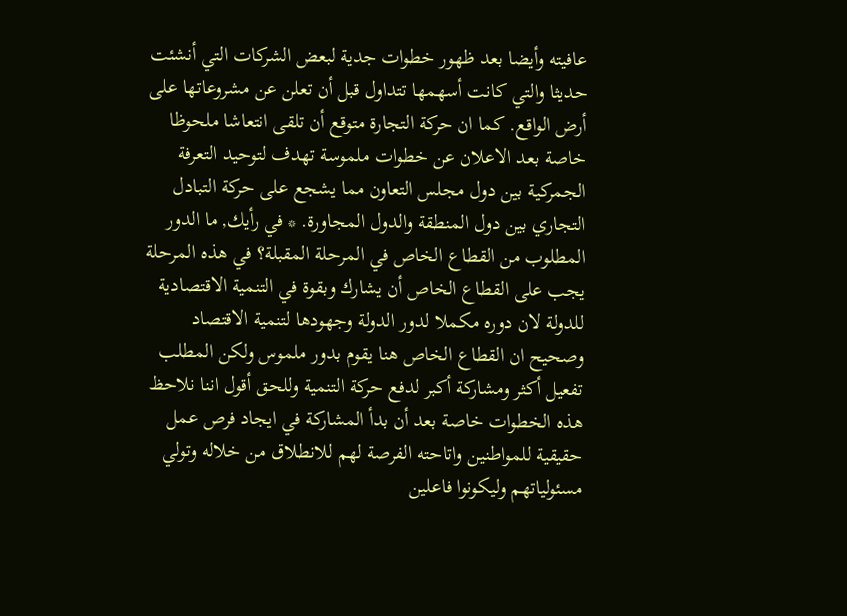عافيته وأيضا بعد ظهور خطوات جدية لبعض الشركات التي أنشئت حديثا والتي كانت أسهمها تتداول قبل أن تعلن عن مشروعاتها على أرض الواقع. كما ان حركة التجارة متوقع أن تلقى انتعاشا ملحوظا خاصة بعد الاعلان عن خطوات ملموسة تهدف لتوحيد التعرفة الجمركية بين دول مجلس التعاون مما يشجع على حركة التبادل التجاري بين دول المنطقة والدول المجاورة. * في رأيك, ما الدور المطلوب من القطاع الخاص في المرحلة المقبلة؟ في هذه المرحلة يجب على القطاع الخاص أن يشارك وبقوة في التنمية الاقتصادية للدولة لان دوره مكملا لدور الدولة وجهودها لتنمية الاقتصاد وصحيح ان القطاع الخاص هنا يقوم بدور ملموس ولكن المطلب تفعيل أكثر ومشاركة أكبر لدفع حركة التنمية وللحق أقول اننا نلاحظ هذه الخطوات خاصة بعد أن بدأ المشاركة في ايجاد فرص عمل حقيقية للمواطنين واتاحته الفرصة لهم للانطلاق من خلاله وتولي مسئولياتهم وليكونوا فاعلين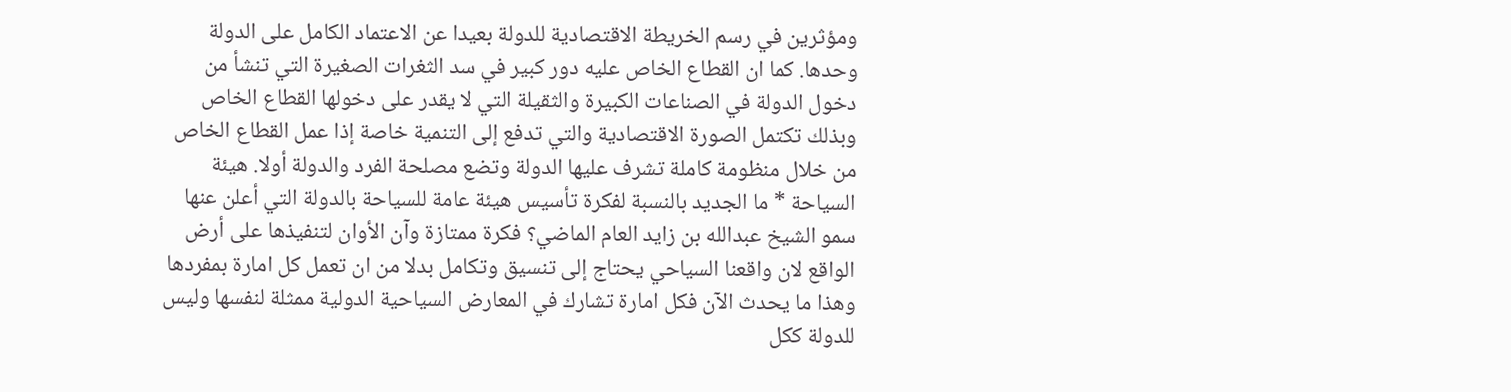ومؤثرين في رسم الخريطة الاقتصادية للدولة بعيدا عن الاعتماد الكامل على الدولة وحدها. كما ان القطاع الخاص عليه دور كبير في سد الثغرات الصغيرة التي تنشأ من دخول الدولة في الصناعات الكبيرة والثقيلة التي لا يقدر على دخولها القطاع الخاص وبذلك تكتمل الصورة الاقتصادية والتي تدفع إلى التنمية خاصة إذا عمل القطاع الخاص من خلال منظومة كاملة تشرف عليها الدولة وتضع مصلحة الفرد والدولة أولا. هيئة السياحة * ما الجديد بالنسبة لفكرة تأسيس هيئة عامة للسياحة بالدولة التي أعلن عنها سمو الشيخ عبدالله بن زايد العام الماضي؟ فكرة ممتازة وآن الأوان لتنفيذها على أرض الواقع لان واقعنا السياحي يحتاج إلى تنسيق وتكامل بدلا من ان تعمل كل امارة بمفردها وهذا ما يحدث الآن فكل امارة تشارك في المعارض السياحية الدولية ممثلة لنفسها وليس للدولة ككل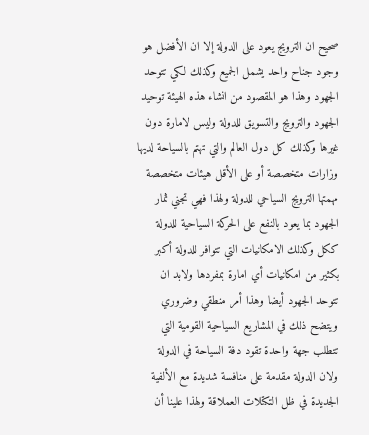صحيح ان الترويج يعود على الدولة إلا ان الأفضل هو وجود جناح واحد يشمل الجميع وكذلك لكي تتوحد الجهود وهذا هو المقصود من انشاء هذه الهيئة توحيد الجهود والترويج والتسويق للدولة وليس لامارة دون غيرها وكذلك كل دول العالم والتي تهتم بالسياحة لديها وزارات متخصصة أو على الأقل هيئات متخصصة مهمتها الترويج السياحي للدولة ولهذا فهي تجني ثمار الجهود بما يعود بالنفع على الحركة السياحية للدولة ككل وكذلك الامكانيات التي تتوافر للدولة أكبر بكثير من امكانيات أي امارة بمفردها ولابد ان تتوحد الجهود أيضا وهذا أمر منطقي وضروري ويتضح ذلك في المشاريع السياحية القومية التي تتطلب جهة واحدة تقود دفة السياحة في الدولة ولان الدولة مقدمة على منافسة شديدة مع الألفية الجديدة في ظل التكتلات العملاقة ولهذا علينا أن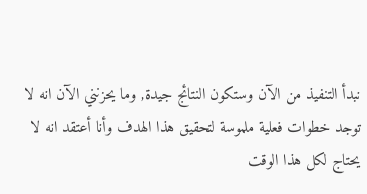نبدأ التنفيذ من الآن وستكون النتائج جيدة, وما يحزنني الآن انه لا توجد خطوات فعلية ملموسة لتحقيق هذا الهدف وأنا أعتقد انه لا يحتاج لكل هذا الوقت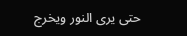حتى يرى النور ويخرج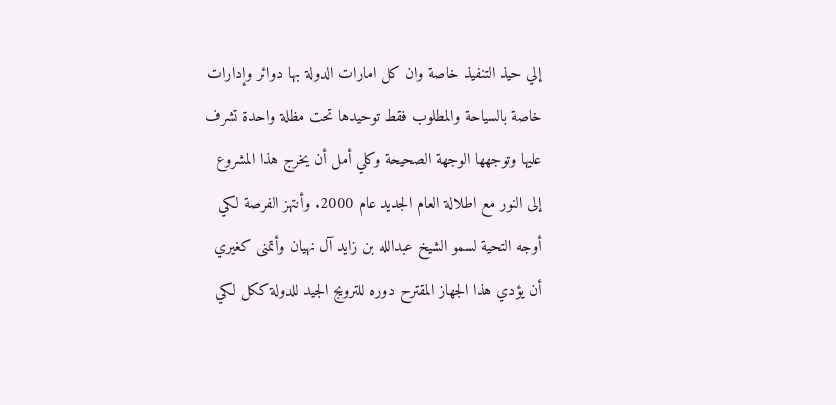إلي حيذ التنفيذ خاصة وان كل امارات الدولة بها دوائر وإدارات خاصة بالسياحة والمطلوب فقط توحيدها تحت مظلة واحدة تشرف عليها وتوجهها الوجهة الصحيحة وكلي أمل أن يخرج هذا المشروع إلى النور مع اطلالة العام الجديد عام 2000. وأنتهز الفرصة لكي أوجه التحية لسمو الشيخ عبدالله بن زايد آل نهيان وأتمنى كغيري أن يؤدي هذا الجهاز المقترح دوره للترويج الجيد للدولة ككل لكي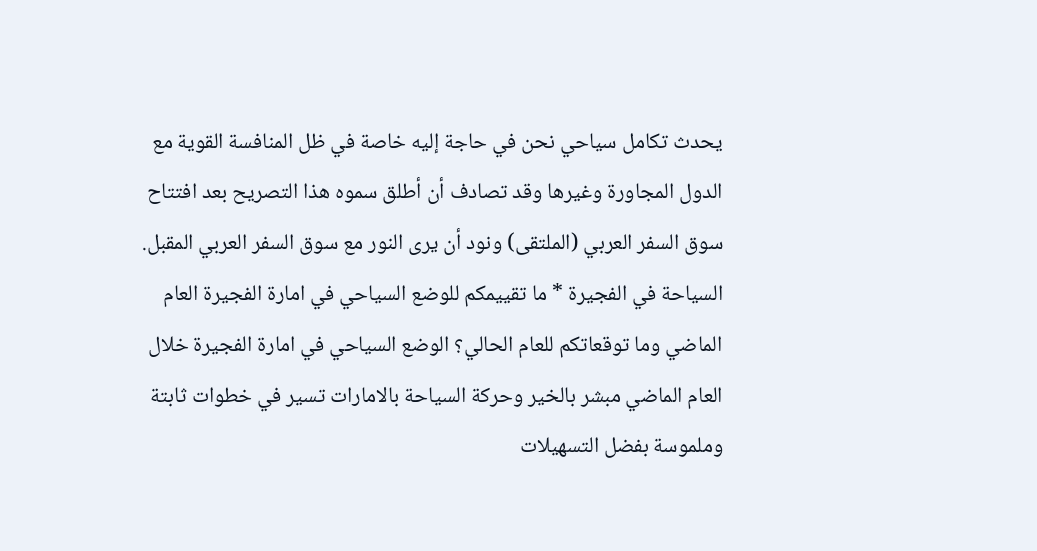يحدث تكامل سياحي نحن في حاجة إليه خاصة في ظل المنافسة القوية مع الدول المجاورة وغيرها وقد تصادف أن أطلق سموه هذا التصريح بعد افتتاح سوق السفر العربي (الملتقى) ونود أن يرى النور مع سوق السفر العربي المقبل. السياحة في الفجيرة * ما تقييمكم للوضع السياحي في امارة الفجيرة العام الماضي وما توقعاتكم للعام الحالي؟ الوضع السياحي في امارة الفجيرة خلال العام الماضي مبشر بالخير وحركة السياحة بالامارات تسير في خطوات ثابتة وملموسة بفضل التسهيلات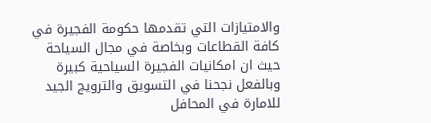والامتيازات التي تقدمها حكومة الفجيرة في كافة القطاعات وبخاصة في مجال السياحة حيث ان امكانيات الفجيرة السياحية كبيرة وبالفعل نجحنا في التسويق والترويج الجيد للامارة في المحافل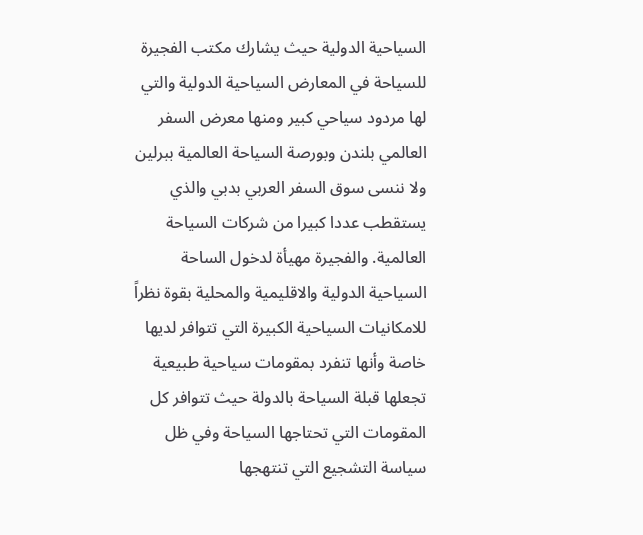السياحية الدولية حيث يشارك مكتب الفجيرة للسياحة في المعارض السياحية الدولية والتي لها مردود سياحي كبير ومنها معرض السفر العالمي بلندن وبورصة السياحة العالمية ببرلين ولا ننسى سوق السفر العربي بدبي والذي يستقطب عددا كبيرا من شركات السياحة العالمية. والفجيرة مهيأة لدخول الساحة السياحية الدولية والاقليمية والمحلية بقوة نظراً للامكانيات السياحية الكبيرة التي تتوافر لديها خاصة وأنها تنفرد بمقومات سياحية طبيعية تجعلها قبلة السياحة بالدولة حيث تتوافر كل المقومات التي تحتاجها السياحة وفي ظل سياسة التشجيع التي تنتهجها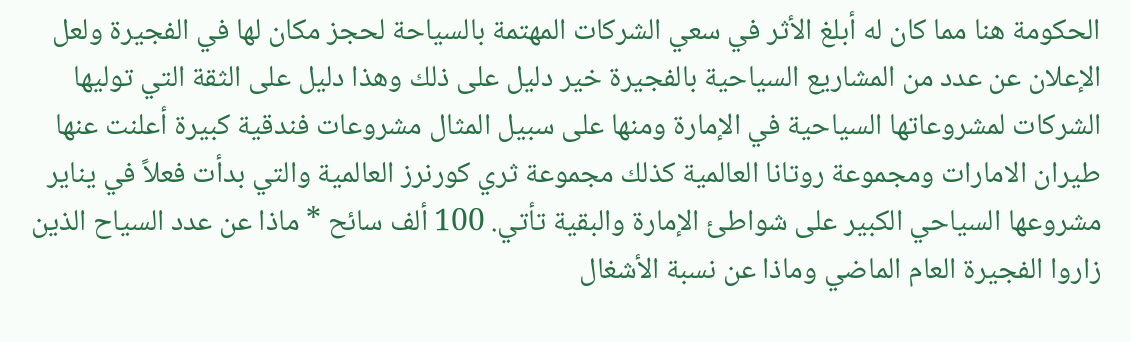الحكومة هنا مما كان له أبلغ الأثر في سعي الشركات المهتمة بالسياحة لحجز مكان لها في الفجيرة ولعل الإعلان عن عدد من المشاريع السياحية بالفجيرة خير دليل على ذلك وهذا دليل على الثقة التي توليها الشركات لمشروعاتها السياحية في الإمارة ومنها على سبيل المثال مشروعات فندقية كبيرة أعلنت عنها طيران الامارات ومجموعة روتانا العالمية كذلك مجموعة ثري كورنرز العالمية والتي بدأت فعلاً في يناير مشروعها السياحي الكبير على شواطئ الإمارة والبقية تأتي. 100 ألف سائح * ماذا عن عدد السياح الذين زاروا الفجيرة العام الماضي وماذا عن نسبة الأشغال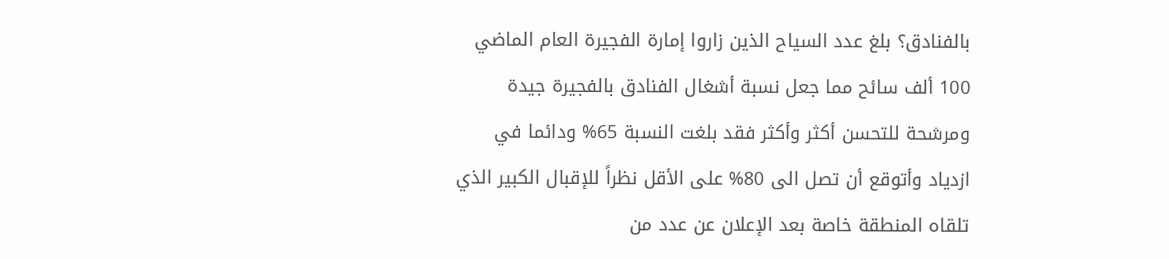بالفنادق؟ بلغ عدد السياح الذين زاروا إمارة الفجيرة العام الماضي 100 ألف سائح مما جعل نسبة أشغال الفنادق بالفجيرة جيدة ومرشحة للتحسن أكثر وأكثر فقد بلغت النسبة 65% ودائما في ازدياد وأتوقع أن تصل الى 80% على الأقل نظراً للإقبال الكبير الذي تلقاه المنطقة خاصة بعد الإعلان عن عدد من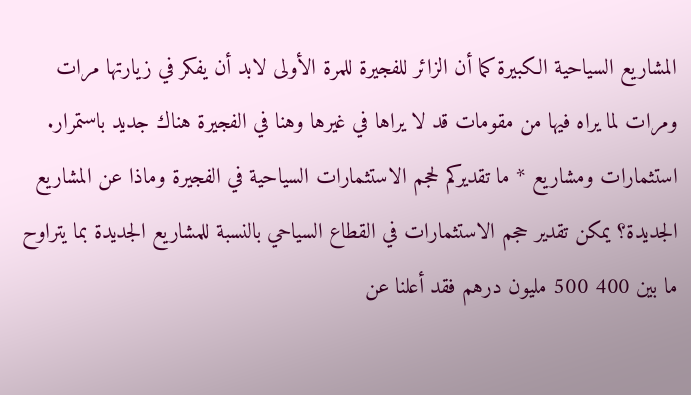المشاريع السياحية الكبيرة كما أن الزائر للفجيرة للمرة الأولى لابد أن يفكر في زيارتها مرات ومرات لما يراه فيها من مقومات قد لا يراها في غيرها وهنا في الفجيرة هناك جديد باستمرار. استثمارات ومشاريع * ما تقديركم لحجم الاستثمارات السياحية في الفجيرة وماذا عن المشاريع الجديدة؟ يمكن تقدير حجم الاستثمارات في القطاع السياحي بالنسبة للمشاريع الجديدة بما يتراوح ما بين 400 500 مليون درهم فقد أعلنا عن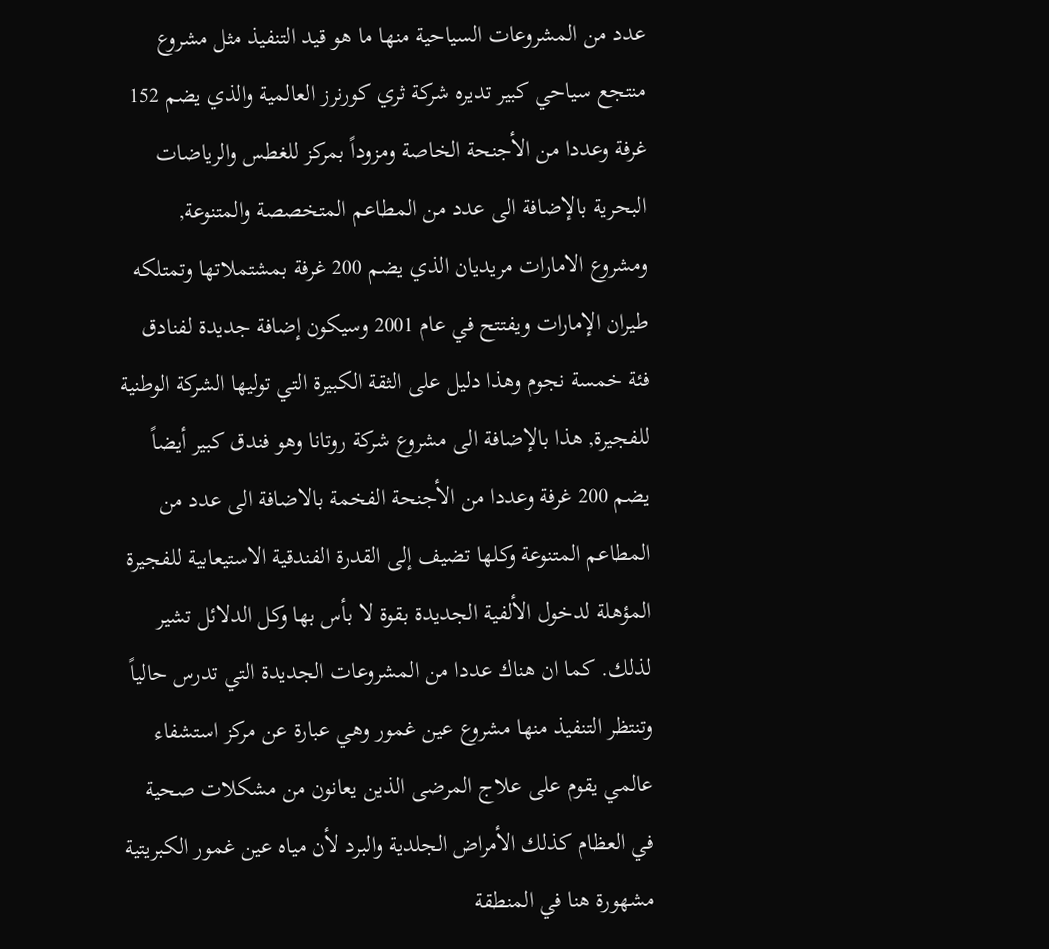عدد من المشروعات السياحية منها ما هو قيد التنفيذ مثل مشروع منتجع سياحي كبير تديره شركة ثري كورنرز العالمية والذي يضم 152 غرفة وعددا من الأجنحة الخاصة ومزوداً بمركز للغطس والرياضات البحرية بالإضافة الى عدد من المطاعم المتخصصة والمتنوعة, ومشروع الامارات مريديان الذي يضم 200 غرفة بمشتملاتها وتمتلكه طيران الإمارات ويفتتح في عام 2001 وسيكون إضافة جديدة لفنادق فئة خمسة نجوم وهذا دليل على الثقة الكبيرة التي توليها الشركة الوطنية للفجيرة, هذا بالإضافة الى مشروع شركة روتانا وهو فندق كبير أيضاً يضم 200 غرفة وعددا من الأجنحة الفخمة بالاضافة الى عدد من المطاعم المتنوعة وكلها تضيف إلى القدرة الفندقية الاستيعابية للفجيرة المؤهلة لدخول الألفية الجديدة بقوة لا بأس بها وكل الدلائل تشير لذلك. كما ان هناك عددا من المشروعات الجديدة التي تدرس حالياً وتنتظر التنفيذ منها مشروع عين غمور وهي عبارة عن مركز استشفاء عالمي يقوم على علاج المرضى الذين يعانون من مشكلات صحية في العظام كذلك الأمراض الجلدية والبرد لأن مياه عين غمور الكبريتية مشهورة هنا في المنطقة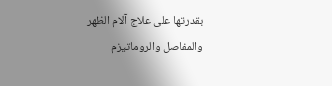بقدرتها على علاج آلام الظهر والمفاصل والروماتيزم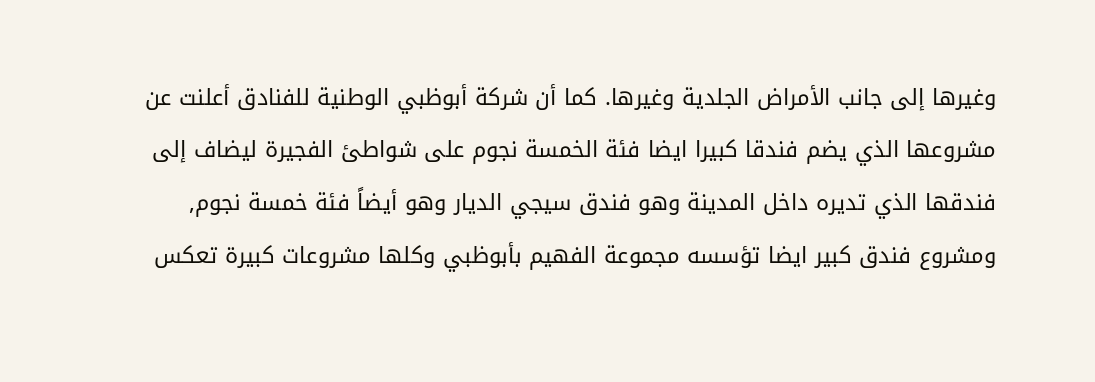وغيرها إلى جانب الأمراض الجلدية وغيرها. كما أن شركة أبوظبي الوطنية للفنادق أعلنت عن مشروعها الذي يضم فندقا كبيرا ايضا فئة الخمسة نجوم على شواطئ الفجيرة ليضاف إلى فندقها الذي تديره داخل المدينة وهو فندق سيجي الديار وهو أيضاً فئة خمسة نجوم, ومشروع فندق كبير ايضا تؤسسه مجموعة الفهيم بأبوظبي وكلها مشروعات كبيرة تعكس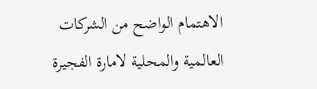الاهتمام الواضح من الشركات العالمية والمحلية لامارة الفجيرة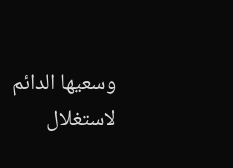وسعيها الدائم لاستغلال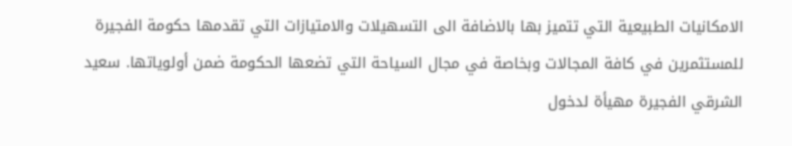الامكانيات الطبيعية التي تتميز بها بالاضافة الى التسهيلات والامتيازات التي تقدمها حكومة الفجيرة للمستثمرين في كافة المجالات وبخاصة في مجال السياحة التي تضعها الحكومة ضمن أولوياتها. سعيد الشرقي الفجيرة مهيأة لدخول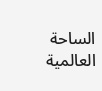الساحة العالمية